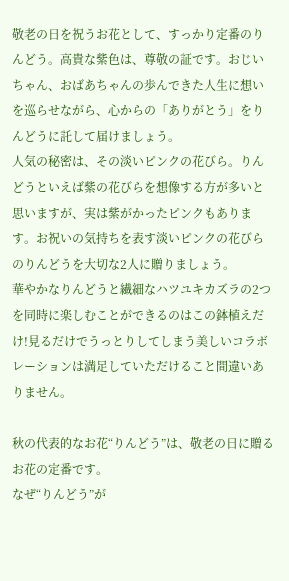敬老の日を祝うお花として、すっかり定番のりんどう。高貴な紫色は、尊敬の証です。おじいちゃん、おばあちゃんの歩んできた人生に想いを巡らせながら、心からの「ありがとう」をりんどうに託して届けましょう。
人気の秘密は、その淡いピンクの花びら。りんどうといえば紫の花びらを想像する方が多いと思いますが、実は紫がかったピンクもあります。お祝いの気持ちを表す淡いピンクの花びらのりんどうを大切な2人に贈りましょう。
華やかなりんどうと繊細なハツユキカズラの2つを同時に楽しむことができるのはこの鉢植えだけ!見るだけでうっとりしてしまう美しいコラボレーションは満足していただけること間違いありません。

秋の代表的なお花“りんどう”は、敬老の日に贈るお花の定番です。
なぜ“りんどう”が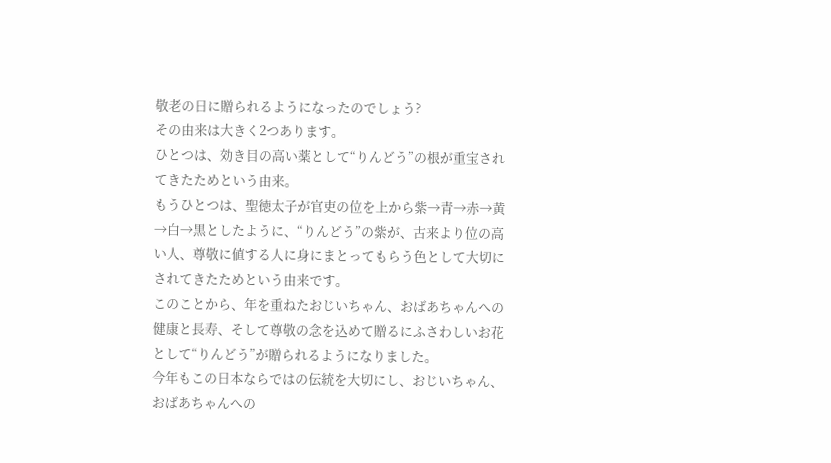敬老の日に贈られるようになったのでしょう?
その由来は大きく2つあります。
ひとつは、効き目の高い薬として“りんどう”の根が重宝されてきたためという由来。
もうひとつは、聖徳太子が官吏の位を上から紫→青→赤→黄→白→黒としたように、“りんどう”の紫が、古来より位の高い人、尊敬に値する人に身にまとってもらう色として大切にされてきたためという由来です。
このことから、年を重ねたおじいちゃん、おばあちゃんへの健康と長寿、そして尊敬の念を込めて贈るにふさわしいお花として“りんどう”が贈られるようになりました。
今年もこの日本ならではの伝統を大切にし、おじいちゃん、おばあちゃんへの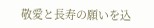敬愛と長寿の願いを込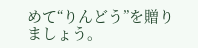めて“りんどう”を贈りましょう。